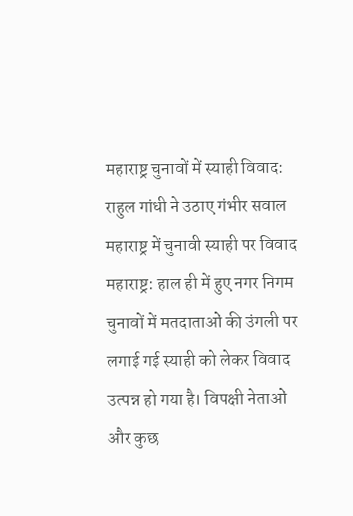महाराष्ट्र चुनावों में स्याही विवाद: राहुल गांधी ने उठाए गंभीर सवाल
महाराष्ट्र में चुनावी स्याही पर विवाद
महाराष्ट्र: हाल ही में हुए नगर निगम चुनावों में मतदाताओं की उंगली पर लगाई गई स्याही को लेकर विवाद उत्पन्न हो गया है। विपक्षी नेताओं और कुछ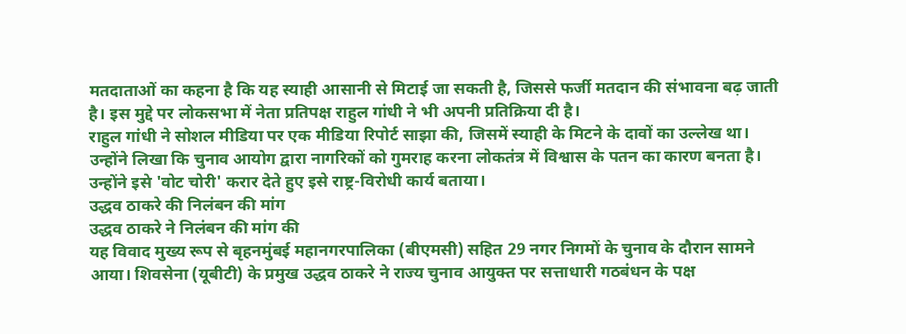मतदाताओं का कहना है कि यह स्याही आसानी से मिटाई जा सकती है, जिससे फर्जी मतदान की संभावना बढ़ जाती है। इस मुद्दे पर लोकसभा में नेता प्रतिपक्ष राहुल गांधी ने भी अपनी प्रतिक्रिया दी है।
राहुल गांधी ने सोशल मीडिया पर एक मीडिया रिपोर्ट साझा की, जिसमें स्याही के मिटने के दावों का उल्लेख था। उन्होंने लिखा कि चुनाव आयोग द्वारा नागरिकों को गुमराह करना लोकतंत्र में विश्वास के पतन का कारण बनता है। उन्होंने इसे 'वोट चोरी' करार देते हुए इसे राष्ट्र-विरोधी कार्य बताया।
उद्धव ठाकरे की निलंबन की मांग
उद्धव ठाकरे ने निलंबन की मांग की
यह विवाद मुख्य रूप से बृहनमुंबई महानगरपालिका (बीएमसी) सहित 29 नगर निगमों के चुनाव के दौरान सामने आया। शिवसेना (यूबीटी) के प्रमुख उद्धव ठाकरे ने राज्य चुनाव आयुक्त पर सत्ताधारी गठबंधन के पक्ष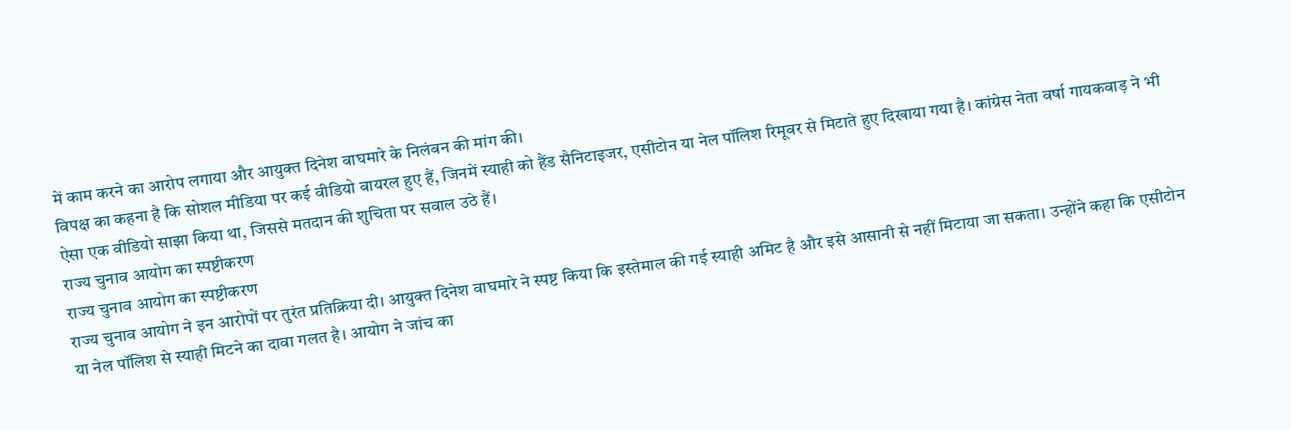में काम करने का आरोप लगाया और आयुक्त दिनेश वाघमारे के निलंबन की मांग की।
विपक्ष का कहना है कि सोशल मीडिया पर कई वीडियो वायरल हुए हैं, जिनमें स्याही को हैंड सैनिटाइजर, एसीटोन या नेल पॉलिश रिमूवर से मिटाते हुए दिखाया गया है। कांग्रेस नेता वर्षा गायकवाड़ ने भी ऐसा एक वीडियो साझा किया था, जिससे मतदान की शुचिता पर सवाल उठे हैं।
राज्य चुनाव आयोग का स्पष्टीकरण
राज्य चुनाव आयोग का स्पष्टीकरण
राज्य चुनाव आयोग ने इन आरोपों पर तुरंत प्रतिक्रिया दी। आयुक्त दिनेश वाघमारे ने स्पष्ट किया कि इस्तेमाल की गई स्याही अमिट है और इसे आसानी से नहीं मिटाया जा सकता। उन्होंने कहा कि एसीटोन या नेल पॉलिश से स्याही मिटने का दावा गलत है। आयोग ने जांच का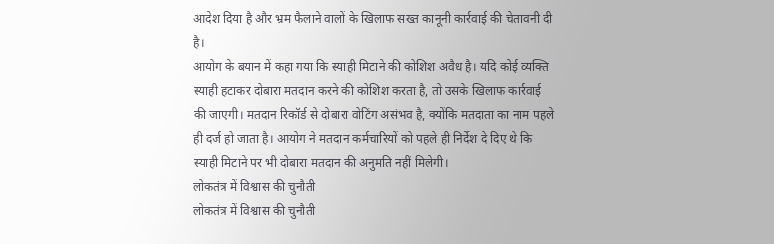आदेश दिया है और भ्रम फैलाने वालों के खिलाफ सख्त कानूनी कार्रवाई की चेतावनी दी है।
आयोग के बयान में कहा गया कि स्याही मिटाने की कोशिश अवैध है। यदि कोई व्यक्ति स्याही हटाकर दोबारा मतदान करने की कोशिश करता है, तो उसके खिलाफ कार्रवाई की जाएगी। मतदान रिकॉर्ड से दोबारा वोटिंग असंभव है, क्योंकि मतदाता का नाम पहले ही दर्ज हो जाता है। आयोग ने मतदान कर्मचारियों को पहले ही निर्देश दे दिए थे कि स्याही मिटाने पर भी दोबारा मतदान की अनुमति नहीं मिलेगी।
लोकतंत्र में विश्वास की चुनौती
लोकतंत्र में विश्वास की चुनौती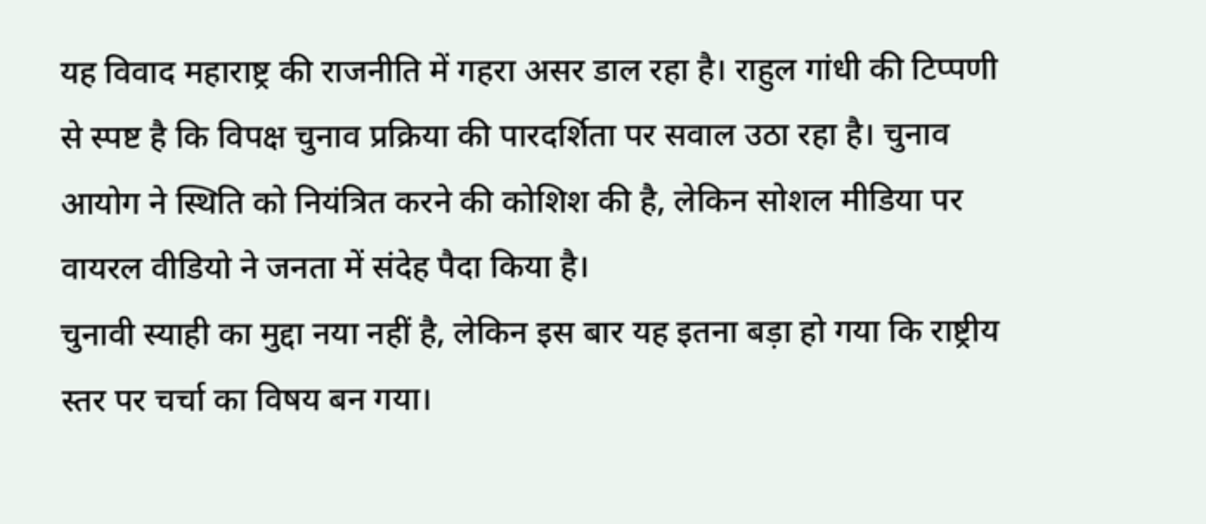यह विवाद महाराष्ट्र की राजनीति में गहरा असर डाल रहा है। राहुल गांधी की टिप्पणी से स्पष्ट है कि विपक्ष चुनाव प्रक्रिया की पारदर्शिता पर सवाल उठा रहा है। चुनाव आयोग ने स्थिति को नियंत्रित करने की कोशिश की है, लेकिन सोशल मीडिया पर वायरल वीडियो ने जनता में संदेह पैदा किया है।
चुनावी स्याही का मुद्दा नया नहीं है, लेकिन इस बार यह इतना बड़ा हो गया कि राष्ट्रीय स्तर पर चर्चा का विषय बन गया।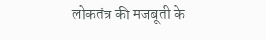लोकतंत्र की मजबूती के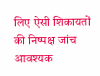लिए ऐसी शिकायतों की निष्पक्ष जांच आवश्यक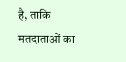है, ताकि मतदाताओं का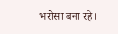भरोसा बना रहे।